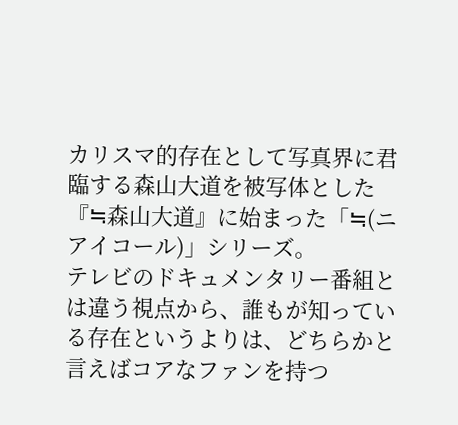カリスマ的存在として写真界に君臨する森山大道を被写体とした『≒森山大道』に始まった「≒(ニアイコール)」シリーズ。
テレビのドキュメンタリー番組とは違う視点から、誰もが知っている存在というよりは、どちらかと言えばコアなファンを持つ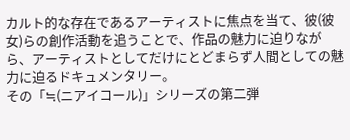カルト的な存在であるアーティストに焦点を当て、彼(彼女)らの創作活動を追うことで、作品の魅力に迫りながら、アーティストとしてだけにとどまらず人間としての魅力に迫るドキュメンタリー。
その「≒(ニアイコール)」シリーズの第二弾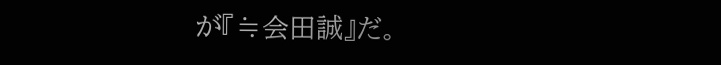が『≒会田誠』だ。